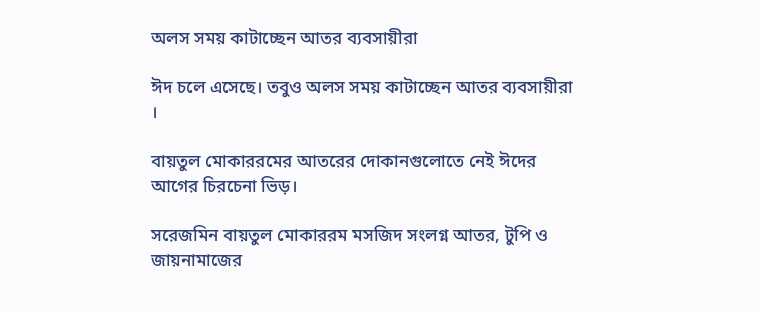অলস সময় কাটাচ্ছেন আতর ব্যবসায়ীরা

ঈদ চলে এসেছে। তবুও অলস সময় কাটাচ্ছেন আতর ব্যবসায়ীরা ।

বায়তুল মোকাররমের আতরের দোকানগুলোতে নেই ঈদের আগের চিরচেনা ভিড়।

সরেজমিন বায়তুল মোকাররম মসজিদ সংলগ্ন আতর, টুপি ও জায়নামাজের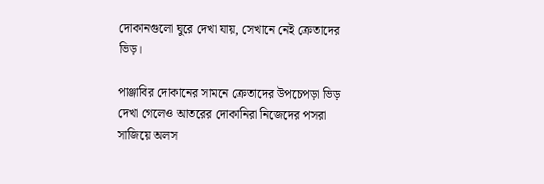দোকানগুলো ঘুরে দেখা যায়, সেখানে নেই ক্রেতাদের ভিড়।

পাঞ্জাবির দোকানের সামনে ক্রেতাদের উপচেপড়া ভিড় দেখা গেলেও আতরের দোকানিরা নিজেদের পসরা সাজিয়ে অলস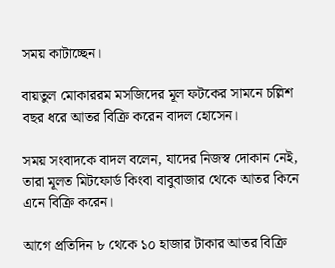সময় কাটাচ্ছেন।

বায়তুল মোকাররম মসজিদের মূল ফটকের সামনে চল্লিশ বছর ধরে আতর বিক্রি করেন বাদল হোসেন।

সময় সংবাদকে বাদল বলেন, যাদের নিজস্ব দোকান নেই, তারা মূলত মিটফোর্ড কিংবা বাবুবাজার থেকে আতর কিনে এনে বিক্রি করেন।

আগে প্রতিদিন ৮ থেকে ১০ হাজার টাকার আতর বিক্রি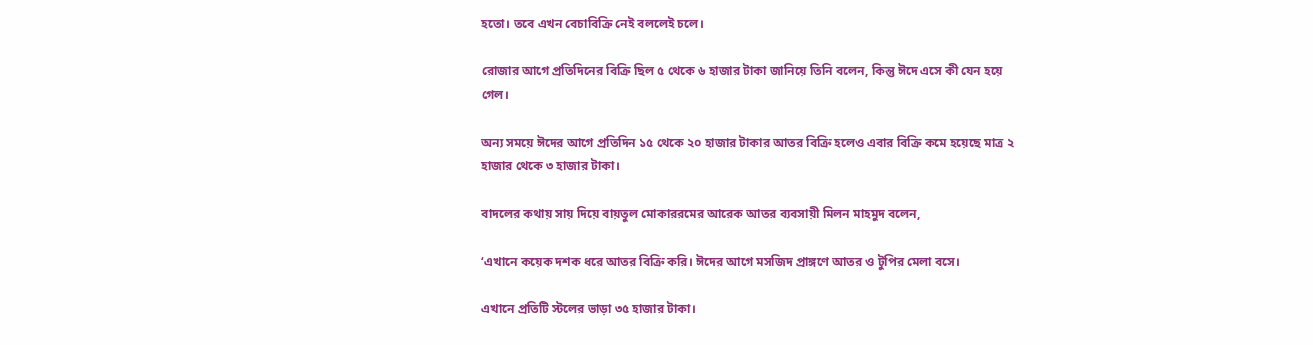হতো। তবে এখন বেচাবিক্রি নেই বললেই চলে।

রোজার আগে প্রতিদিনের বিক্রি ছিল ৫ থেকে ৬ হাজার টাকা জানিয়ে তিনি বলেন, কিন্তু ঈদে এসে কী যেন হয়ে গেল।

অন্য সময়ে ঈদের আগে প্রতিদিন ১৫ থেকে ২০ হাজার টাকার আতর বিক্রি হলেও এবার বিক্রি কমে হয়েছে মাত্র ২ হাজার থেকে ৩ হাজার টাকা।

বাদলের কথায় সায় দিয়ে বায়তুল মোকাররমের আরেক আতর ব্যবসায়ী মিলন মাহমুদ বলেন,

‘এখানে কয়েক দশক ধরে আতর বিক্রি করি। ঈদের আগে মসজিদ প্রাঙ্গণে আতর ও টুপির মেলা বসে।

এখানে প্রতিটি স্টলের ভাড়া ৩৫ হাজার টাকা।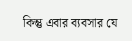কিন্তু এবার ব্যবসার যে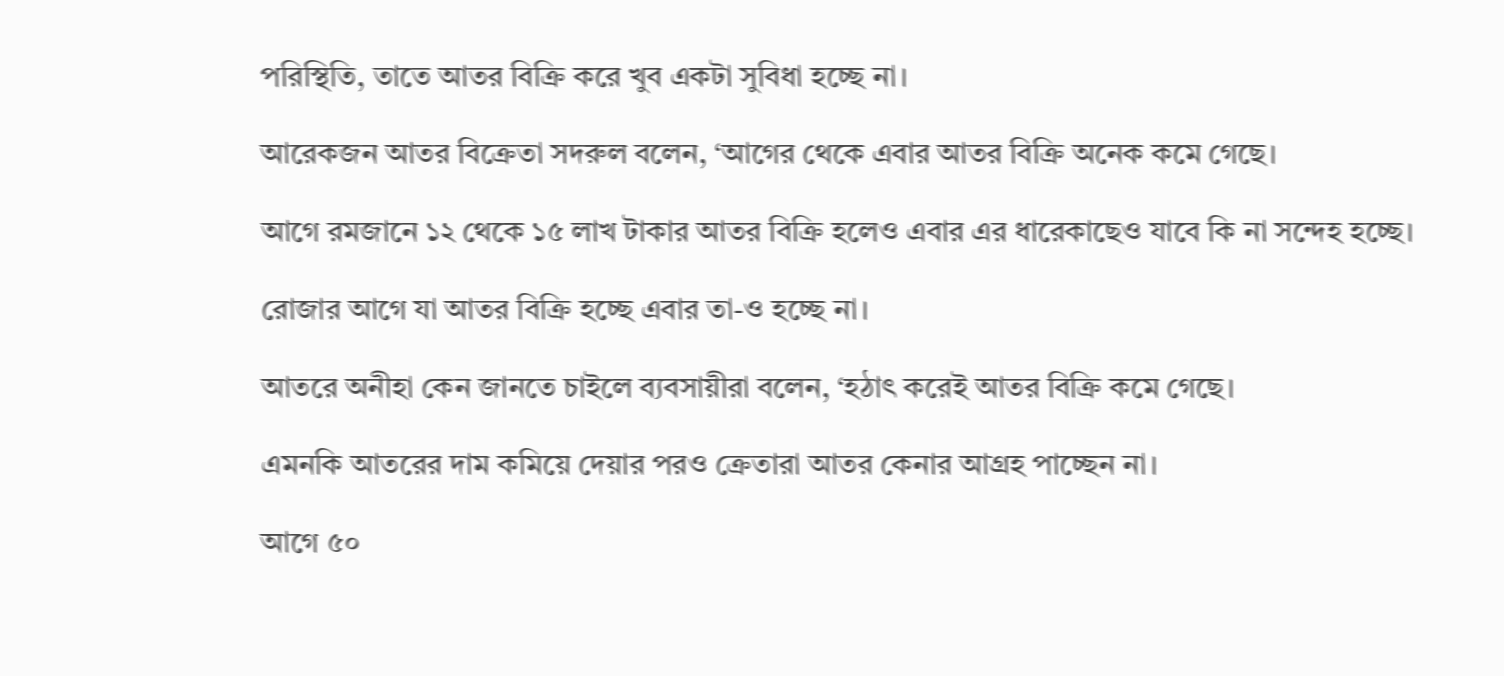পরিস্থিতি, তাতে আতর বিক্রি করে খুব একটা সুবিধা হচ্ছে না।

আরেকজন আতর বিক্রেতা সদরুল বলেন, ‘আগের থেকে এবার আতর বিক্রি অনেক কমে গেছে।

আগে রমজানে ১২ থেকে ১৫ লাখ টাকার আতর বিক্রি হলেও এবার এর ধারেকাছেও যাবে কি না সন্দেহ হচ্ছে।

রোজার আগে যা আতর বিক্রি হচ্ছে এবার তা-ও হচ্ছে না।

আতরে অনীহা কেন জানতে চাইলে ব্যবসায়ীরা বলেন, ‘হঠাৎ করেই আতর বিক্রি কমে গেছে।

এমনকি আতরের দাম কমিয়ে দেয়ার পরও ক্রেতারা আতর কেনার আগ্রহ পাচ্ছেন না।

আগে ৫০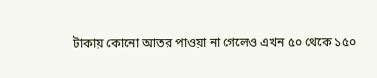টাকায় কোনো আতর পাওয়া না গেলেও এখন ৫০ থেকে ১৫০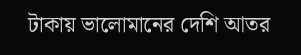টাকায় ভালোমানের দেশি আতর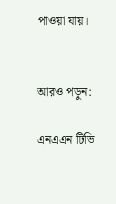পাওয়া যায়।


আরও পড়ুন:

এনএএন টিভি